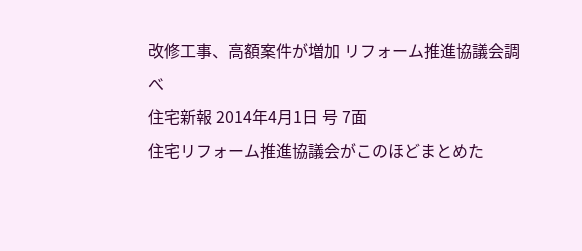改修工事、高額案件が増加 リフォーム推進協議会調べ
住宅新報 2014年4月1日 号 7面
住宅リフォーム推進協議会がこのほどまとめた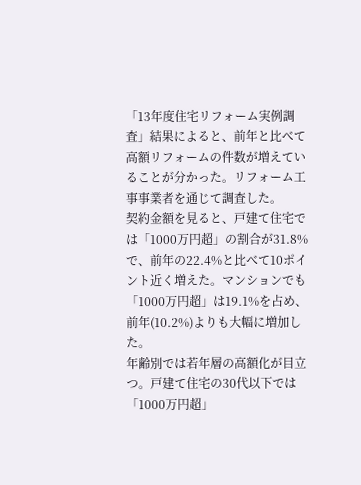「13年度住宅リフォーム実例調査」結果によると、前年と比べて高額リフォームの件数が増えていることが分かった。リフォーム工事事業者を通じて調査した。
契約金額を見ると、戸建て住宅では「1000万円超」の割合が31.8%で、前年の22.4%と比べて10ポイント近く増えた。マンションでも「1000万円超」は19.1%を占め、前年(10.2%)よりも大幅に増加した。
年齢別では若年層の高額化が目立つ。戸建て住宅の30代以下では「1000万円超」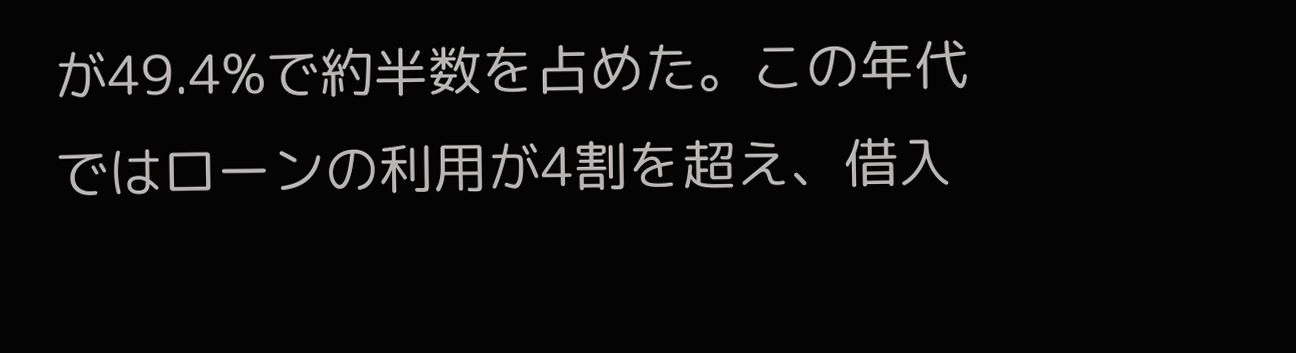が49.4%で約半数を占めた。この年代ではローンの利用が4割を超え、借入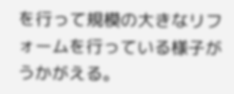を行って規模の大きなリフォームを行っている様子がうかがえる。